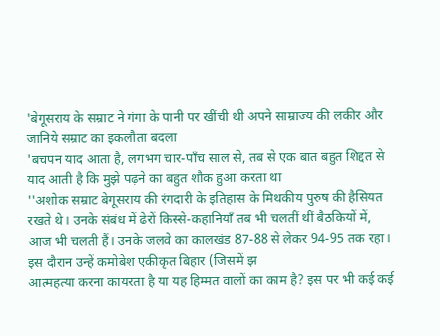'बेगूसराय के सम्राट ने गंगा के पानी पर खींची थी अपने साम्राज्य की लकीर और जानिये सम्राट का इकलौता बदला
'बचपन याद आता है, लगभग चार-पाँच साल से, तब से एक बात बहुत शिद्दत से याद आती है कि मुझे पढ़ने का बहुत शौक हुआ करता था
''अशोक सम्राट बेगूसराय की रंगदारी के इतिहास के मिथकीय पुरुष की हैसियत रखते थे। उनके संबंध में ढेरों किस्से-कहानियाँ तब भी चलतीं थीं बैठकियों में, आज भी चलती हैं। उनके जलवे का कालखंड 87-88 से लेकर 94-95 तक रहा। इस दौरान उन्हें कमोबेश एकीकृत बिहार (जिसमें झ
आत्महत्या करना कायरता है या यह हिम्मत वालों का काम है? इस पर भी कई कई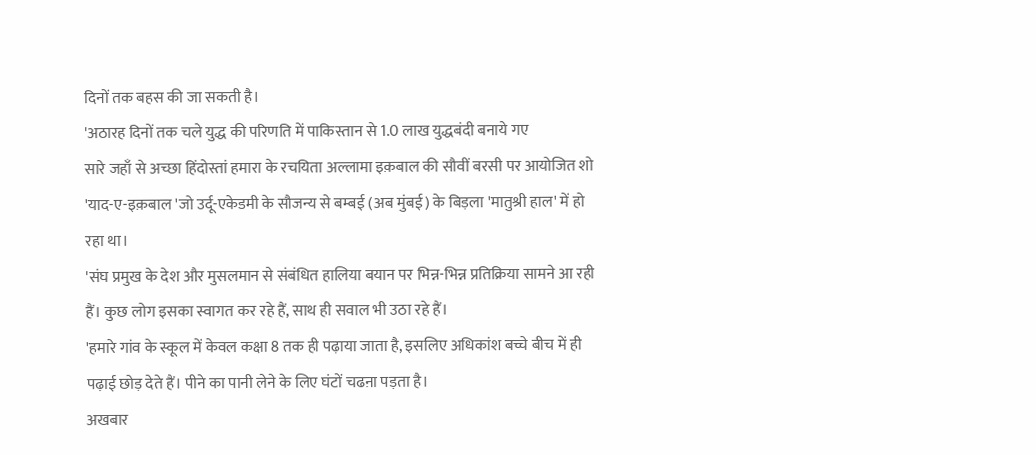दिनों तक बहस की जा सकती है।
'अठारह दिनों तक चले युद्ध की परिणति में पाकिस्तान से 1.0 लाख युद्धबंदी बनाये गए
सारे जहाँ से अच्छा हिंदोस्तां हमारा के रचयिता अल्लामा इक़बाल की सौवीं बरसी पर आयोजित शो 'याद-ए-इक़बाल 'जो उर्दू-एकेडमी के सौजन्य से बम्बई (अब मुंबई) के बिड़ला 'मातुश्री हाल' में हो रहा था।
'संघ प्रमुख के देश और मुसलमान से संबंधित हालिया बयान पर भिन्न-भिन्न प्रतिक्रिया सामने आ रही हैं। कुछ लोग इसका स्वागत कर रहे हैं, साथ ही सवाल भी उठा रहे हैं।
'हमारे गांव के स्कूल में केवल कक्षा 8 तक ही पढ़ाया जाता है, इसलिए अधिकांश बच्चे बीच में ही पढ़ाई छोड़ देते हैं। पीने का पानी लेने के लिए घंटों चढऩा पड़ता है।
अखबार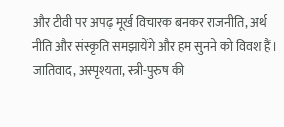और टीवी पर अपढ़ मूर्ख विचारक बनकर राजनीति, अर्थ नीति और संस्कृति समझायेंगे और हम सुनने को विवश हैं।
जातिवाद, अस्पृश्यता, स्त्री-पुरुष की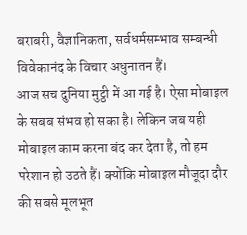बराबरी, वैज्ञानिकता, सर्वधर्मसम्भाव सम्बन्धी विवेकानंद के विचार अधुनातन हैं।
आज सच दुनिया मुट्ठी में आ गई है। ऐसा मोबाइल के सबब संभव हो सका है। लेकिन जब यही मोबाइल काम करना बंद कर देता है, तो हम परेशान हो उठते हैं। क्योंकि मोबाइल मौजूदा दौर की सबसे मूलभूत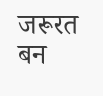जरूरत बन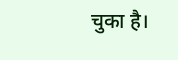चुका है।